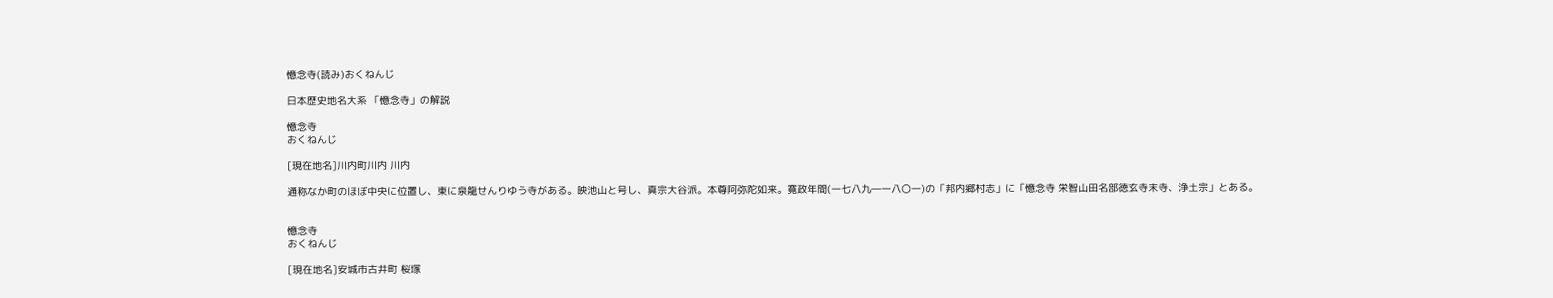憶念寺(読み)おくねんじ

日本歴史地名大系 「憶念寺」の解説

憶念寺
おくねんじ

[現在地名]川内町川内 川内

通称なか町のほぼ中央に位置し、東に泉龍せんりゆう寺がある。映池山と号し、真宗大谷派。本尊阿弥陀如来。寛政年間(一七八九―一八〇一)の「邦内郷村志」に「憶念寺 栄智山田名部徳玄寺末寺、浄土宗」とある。


憶念寺
おくねんじ

[現在地名]安城市古井町 桜塚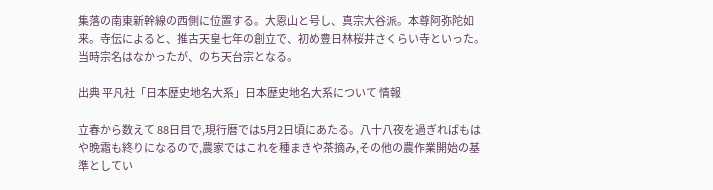集落の南東新幹線の西側に位置する。大恩山と号し、真宗大谷派。本尊阿弥陀如来。寺伝によると、推古天皇七年の創立で、初め豊日林桜井さくらい寺といった。当時宗名はなかったが、のち天台宗となる。

出典 平凡社「日本歴史地名大系」日本歴史地名大系について 情報

立春から数えて 88日目で,現行暦では5月2日頃にあたる。八十八夜を過ぎればもはや晩霜も終りになるので,農家ではこれを種まきや茶摘み,その他の農作業開始の基準としてい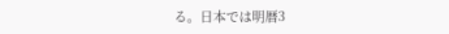る。日本では明暦3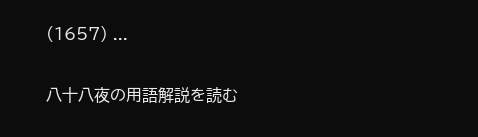(1657) ...

八十八夜の用語解説を読む